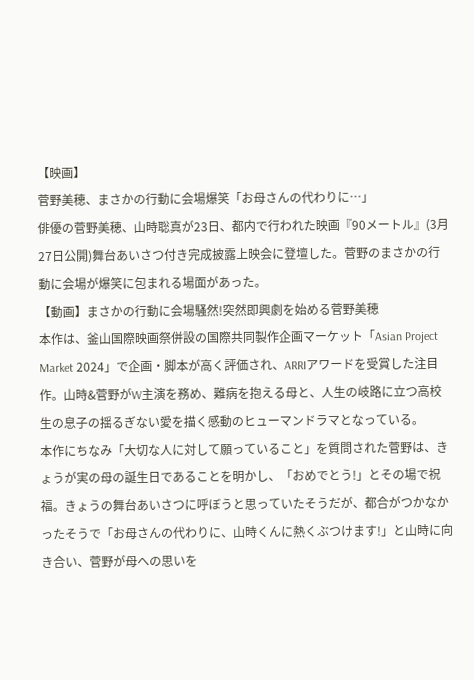【映画】
菅野美穂、まさかの行動に会場爆笑「お母さんの代わりに…」
俳優の菅野美穂、山時聡真が23日、都内で行われた映画『90メートル』(3月27日公開)舞台あいさつ付き完成披露上映会に登壇した。菅野のまさかの行動に会場が爆笑に包まれる場面があった。
【動画】まさかの行動に会場騒然!突然即興劇を始める菅野美穂
本作は、釜山国際映画祭併設の国際共同製作企画マーケット「Asian Project Market 2024」で企画・脚本が高く評価され、ARRIアワードを受賞した注目作。山時&菅野がW主演を務め、難病を抱える母と、人生の岐路に立つ高校生の息子の揺るぎない愛を描く感動のヒューマンドラマとなっている。
本作にちなみ「大切な人に対して願っていること」を質問された菅野は、きょうが実の母の誕生日であることを明かし、「おめでとう!」とその場で祝福。きょうの舞台あいさつに呼ぼうと思っていたそうだが、都合がつかなかったそうで「お母さんの代わりに、山時くんに熱くぶつけます!」と山時に向き合い、菅野が母への思いを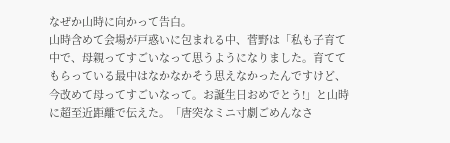なぜか山時に向かって告白。
山時含めて会場が戸惑いに包まれる中、菅野は「私も子育て中で、母親ってすごいなって思うようになりました。育ててもらっている最中はなかなかそう思えなかったんですけど、今改めて母ってすごいなって。お誕生日おめでとう!」と山時に超至近距離で伝えた。「唐突なミニ寸劇ごめんなさ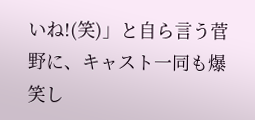いね!(笑)」と自ら言う菅野に、キャスト一同も爆笑し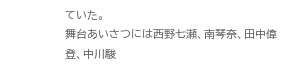ていた。
舞台あいさつには西野七瀬、南琴奈、田中偉登、中川駿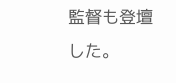監督も登壇した。